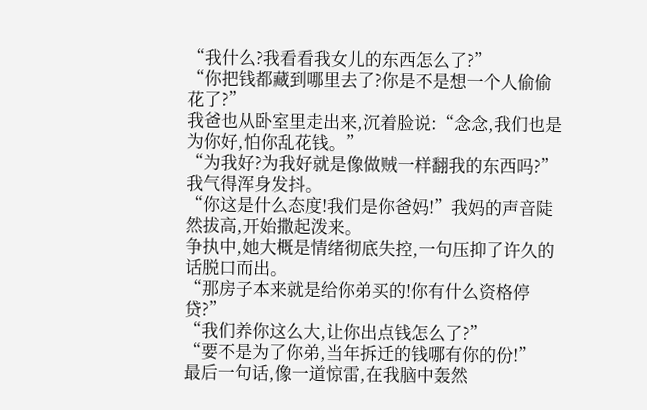“我什么?我看看我女儿的东西怎么了?”
“你把钱都藏到哪里去了?你是不是想一个人偷偷花了?”
我爸也从卧室里走出来,沉着脸说:“念念,我们也是为你好,怕你乱花钱。”
“为我好?为我好就是像做贼一样翻我的东西吗?”我气得浑身发抖。
“你这是什么态度!我们是你爸妈!”我妈的声音陡然拔高,开始撒起泼来。
争执中,她大概是情绪彻底失控,一句压抑了许久的话脱口而出。
“那房子本来就是给你弟买的!你有什么资格停贷?”
“我们养你这么大,让你出点钱怎么了?”
“要不是为了你弟,当年拆迁的钱哪有你的份!”
最后一句话,像一道惊雷,在我脑中轰然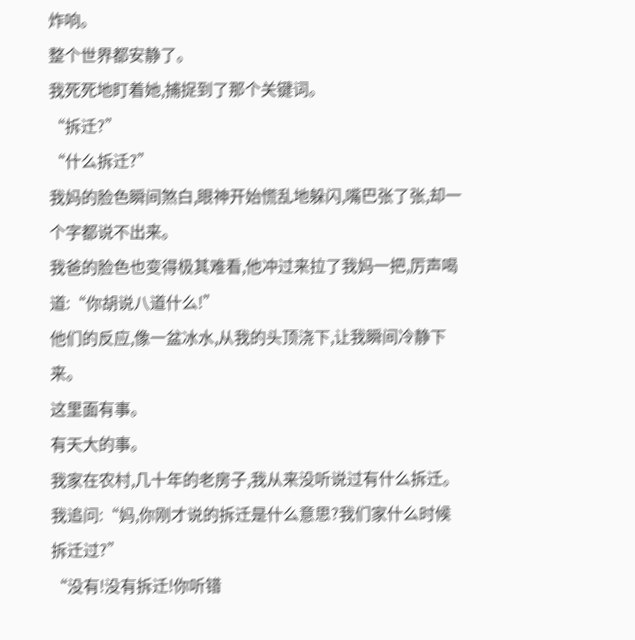炸响。
整个世界都安静了。
我死死地盯着她,捕捉到了那个关键词。
“拆迁?”
“什么拆迁?”
我妈的脸色瞬间煞白,眼神开始慌乱地躲闪,嘴巴张了张,却一个字都说不出来。
我爸的脸色也变得极其难看,他冲过来拉了我妈一把,厉声喝道:“你胡说八道什么!”
他们的反应,像一盆冰水,从我的头顶浇下,让我瞬间冷静下来。
这里面有事。
有天大的事。
我家在农村,几十年的老房子,我从来没听说过有什么拆迁。
我追问:“妈,你刚才说的拆迁是什么意思?我们家什么时候拆迁过?”
“没有!没有拆迁!你听错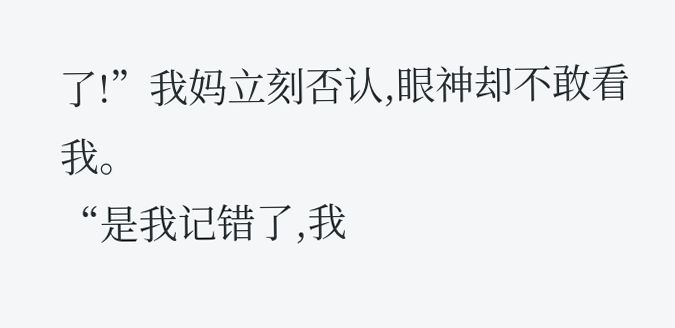了!”我妈立刻否认,眼神却不敢看我。
“是我记错了,我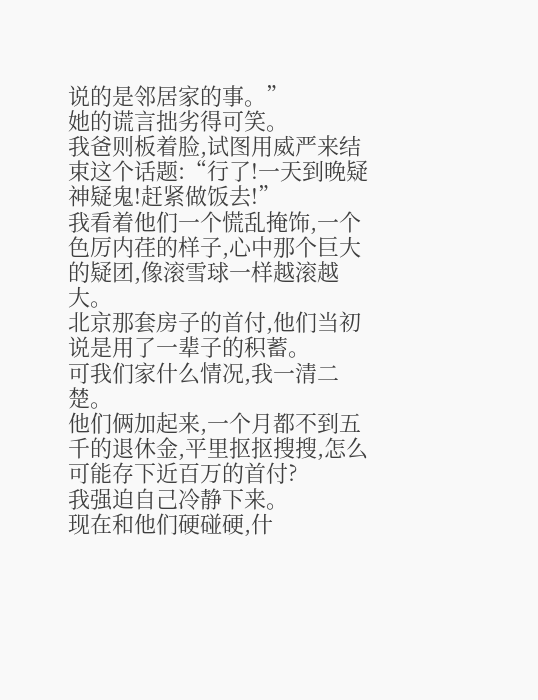说的是邻居家的事。”
她的谎言拙劣得可笑。
我爸则板着脸,试图用威严来结束这个话题:“行了!一天到晚疑神疑鬼!赶紧做饭去!”
我看着他们一个慌乱掩饰,一个色厉内荏的样子,心中那个巨大的疑团,像滚雪球一样越滚越大。
北京那套房子的首付,他们当初说是用了一辈子的积蓄。
可我们家什么情况,我一清二楚。
他们俩加起来,一个月都不到五千的退休金,平里抠抠搜搜,怎么可能存下近百万的首付?
我强迫自己冷静下来。
现在和他们硬碰硬,什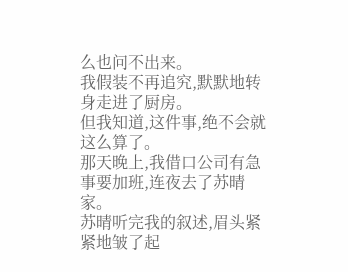么也问不出来。
我假装不再追究,默默地转身走进了厨房。
但我知道,这件事,绝不会就这么算了。
那天晚上,我借口公司有急事要加班,连夜去了苏晴家。
苏晴听完我的叙述,眉头紧紧地皱了起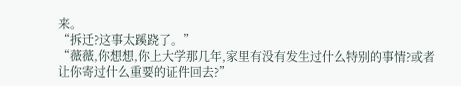来。
“拆迁?这事太蹊跷了。”
“薇薇,你想想,你上大学那几年,家里有没有发生过什么特别的事情?或者让你寄过什么重要的证件回去?”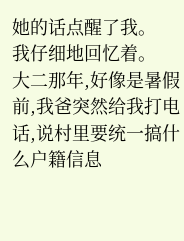她的话点醒了我。
我仔细地回忆着。
大二那年,好像是暑假前,我爸突然给我打电话,说村里要统一搞什么户籍信息